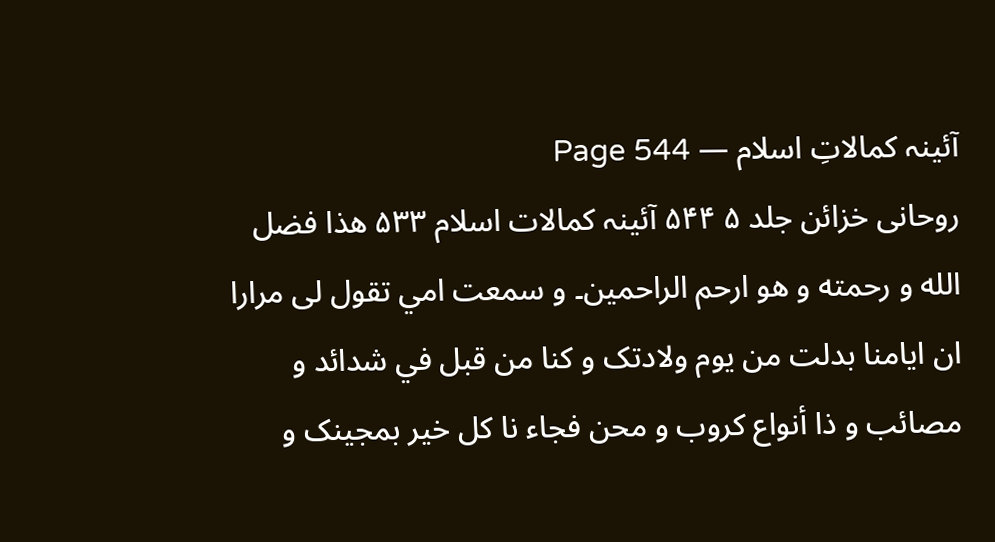آئینہ کمالاتِ اسلام — Page 544
روحانی خزائن جلد ۵ ۵۴۴ آئینہ کمالات اسلام ۵۳۳ هذا فضل الله و رحمته و هو ارحم الراحمين۔ و سمعت امي تقول لى مرارا ان ايامنا بدلت من يوم ولادتک و کنا من قبل في شدائد و مصائب و ذا أنواع كروب و محن فجاء نا كل خير بمجینک و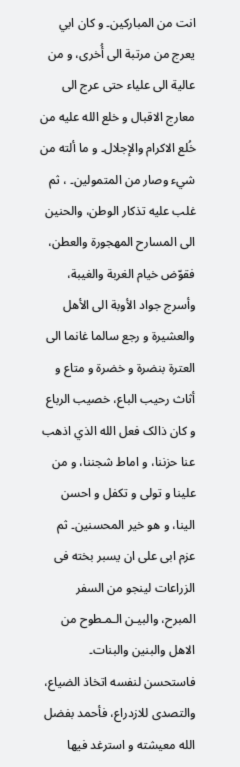انت من المباركين۔ و كان ابي يعرج من مرتبة الى أُخرى، و من عالية الى علياء حتى عرج الى معارج الاقبال و خلع الله عليه من خُلع الاكرام والإجلال۔ و ما ألته من شيء وصار من المتمولين۔ ، ثم غلب عليه تذكار الوطن، والحنين الى المسارح المهجورة والعطن، فقوّض خيام الغربة والغيبة، وأسرج جواد الأوبة الى الأهل والعشيرة و رجع سالما غانما الى العترة بنضرة و خضرة و متاع و أثاث رحيب الباع، خصيب الرباع و كان ذالک فعل الله الذي اذهب عنا حزننا، و اماط شجننا، و من علينا و تولی و تکفل و احسن الينا، و هو خير المحسنين۔ ثم عزم ابى على ان يسبر بخته فى الزراعات لينجو من السفر المبرح، والبيـن الـمـطوح من الاهل والبنين والبنات۔ فاستحسن لنفسه اتخاذ الضياع، والتصدى للازدراع، فأحمد بفضل الله معيشته و استرغد فيها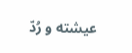عيشته و رُدّ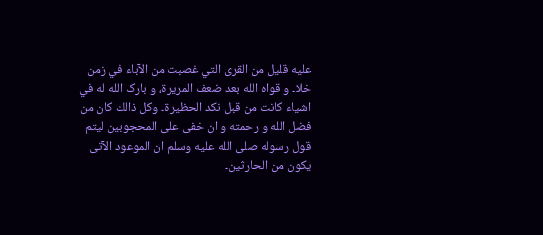عليه قليل من القرى التي غصبت من الآباء في زمن خلا۔ و قواه الله بعد ضعف المريرة، و بارک الله له في اشياء كانت من قبل نكد الحظيرة۔ وكل ذالك كان من فضل الله و رحمته و ان خفى على المحجوبين ليتم قول رسوله صلى الله عليه وسلم ان الموعود الآتى يكون من الحارثين۔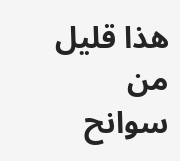هذا قليل من سوانح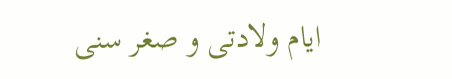ایام ولادتی و صغر سنی